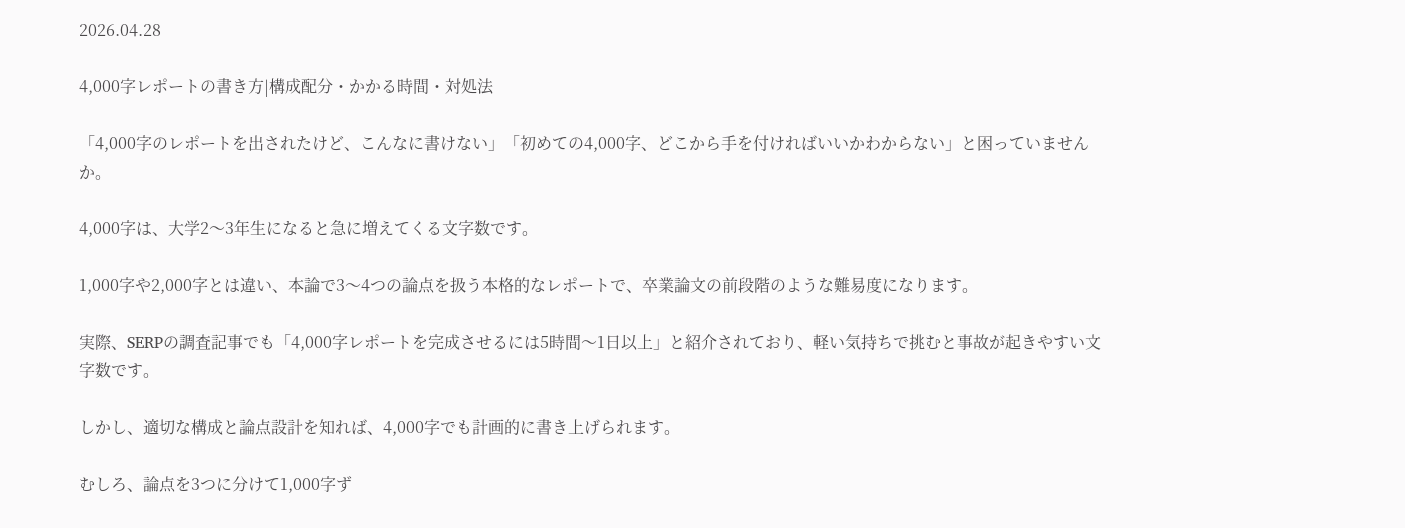2026.04.28

4,000字レポートの書き方|構成配分・かかる時間・対処法

「4,000字のレポートを出されたけど、こんなに書けない」「初めての4,000字、どこから手を付ければいいかわからない」と困っていませんか。

4,000字は、大学2〜3年生になると急に増えてくる文字数です。

1,000字や2,000字とは違い、本論で3〜4つの論点を扱う本格的なレポートで、卒業論文の前段階のような難易度になります。

実際、SERPの調査記事でも「4,000字レポートを完成させるには5時間〜1日以上」と紹介されており、軽い気持ちで挑むと事故が起きやすい文字数です。

しかし、適切な構成と論点設計を知れば、4,000字でも計画的に書き上げられます。

むしろ、論点を3つに分けて1,000字ず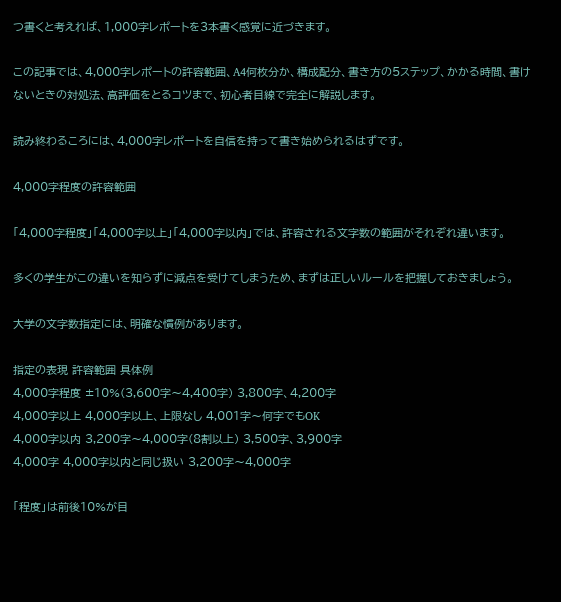つ書くと考えれば、1,000字レポートを3本書く感覚に近づきます。

この記事では、4,000字レポートの許容範囲、A4何枚分か、構成配分、書き方の5ステップ、かかる時間、書けないときの対処法、高評価をとるコツまで、初心者目線で完全に解説します。

読み終わるころには、4,000字レポートを自信を持って書き始められるはずです。

4,000字程度の許容範囲

「4,000字程度」「4,000字以上」「4,000字以内」では、許容される文字数の範囲がそれぞれ違います。

多くの学生がこの違いを知らずに減点を受けてしまうため、まずは正しいルールを把握しておきましょう。

大学の文字数指定には、明確な慣例があります。

指定の表現 許容範囲 具体例
4,000字程度 ±10%(3,600字〜4,400字) 3,800字、4,200字
4,000字以上 4,000字以上、上限なし 4,001字〜何字でもOK
4,000字以内 3,200字〜4,000字(8割以上) 3,500字、3,900字
4,000字 4,000字以内と同じ扱い 3,200字〜4,000字

「程度」は前後10%が目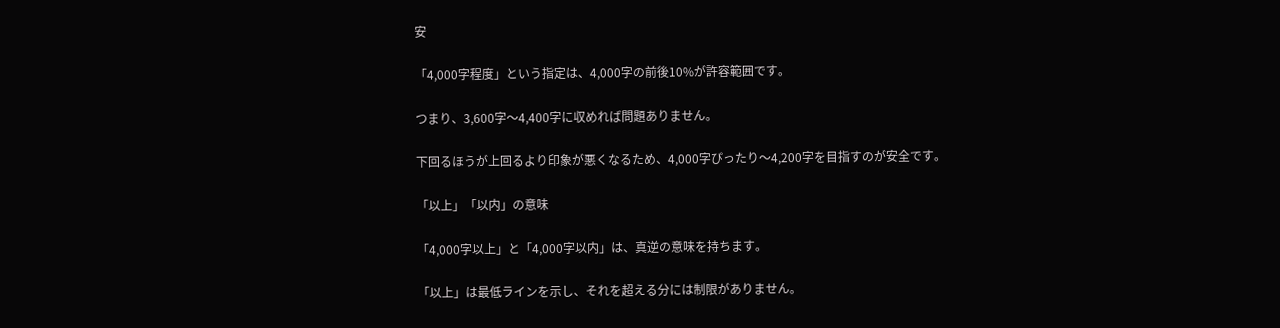安

「4,000字程度」という指定は、4,000字の前後10%が許容範囲です。

つまり、3,600字〜4,400字に収めれば問題ありません。

下回るほうが上回るより印象が悪くなるため、4,000字ぴったり〜4,200字を目指すのが安全です。

「以上」「以内」の意味

「4,000字以上」と「4,000字以内」は、真逆の意味を持ちます。

「以上」は最低ラインを示し、それを超える分には制限がありません。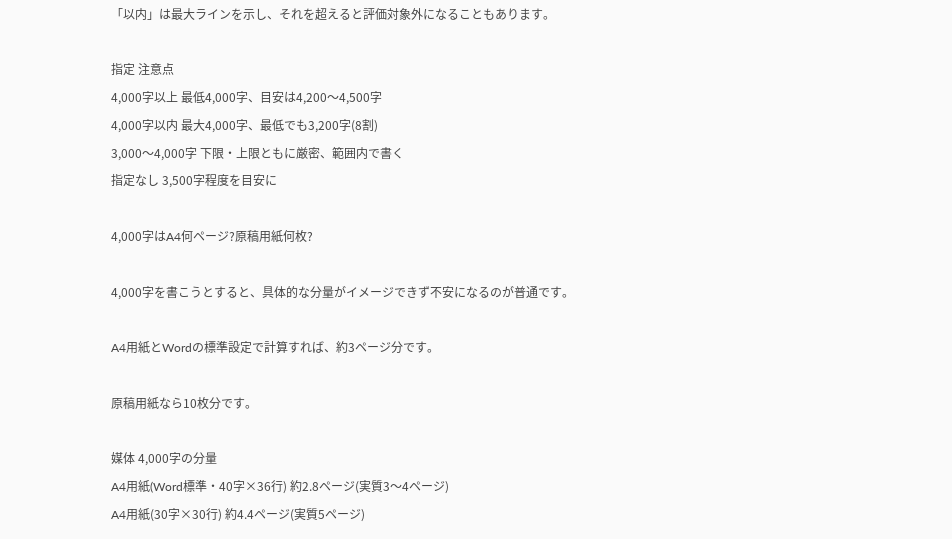「以内」は最大ラインを示し、それを超えると評価対象外になることもあります。

指定 注意点
4,000字以上 最低4,000字、目安は4,200〜4,500字
4,000字以内 最大4,000字、最低でも3,200字(8割)
3,000〜4,000字 下限・上限ともに厳密、範囲内で書く
指定なし 3,500字程度を目安に

4,000字はA4何ページ?原稿用紙何枚?

4,000字を書こうとすると、具体的な分量がイメージできず不安になるのが普通です。

A4用紙とWordの標準設定で計算すれば、約3ページ分です。

原稿用紙なら10枚分です。

媒体 4,000字の分量
A4用紙(Word標準・40字×36行) 約2.8ページ(実質3〜4ページ)
A4用紙(30字×30行) 約4.4ページ(実質5ページ)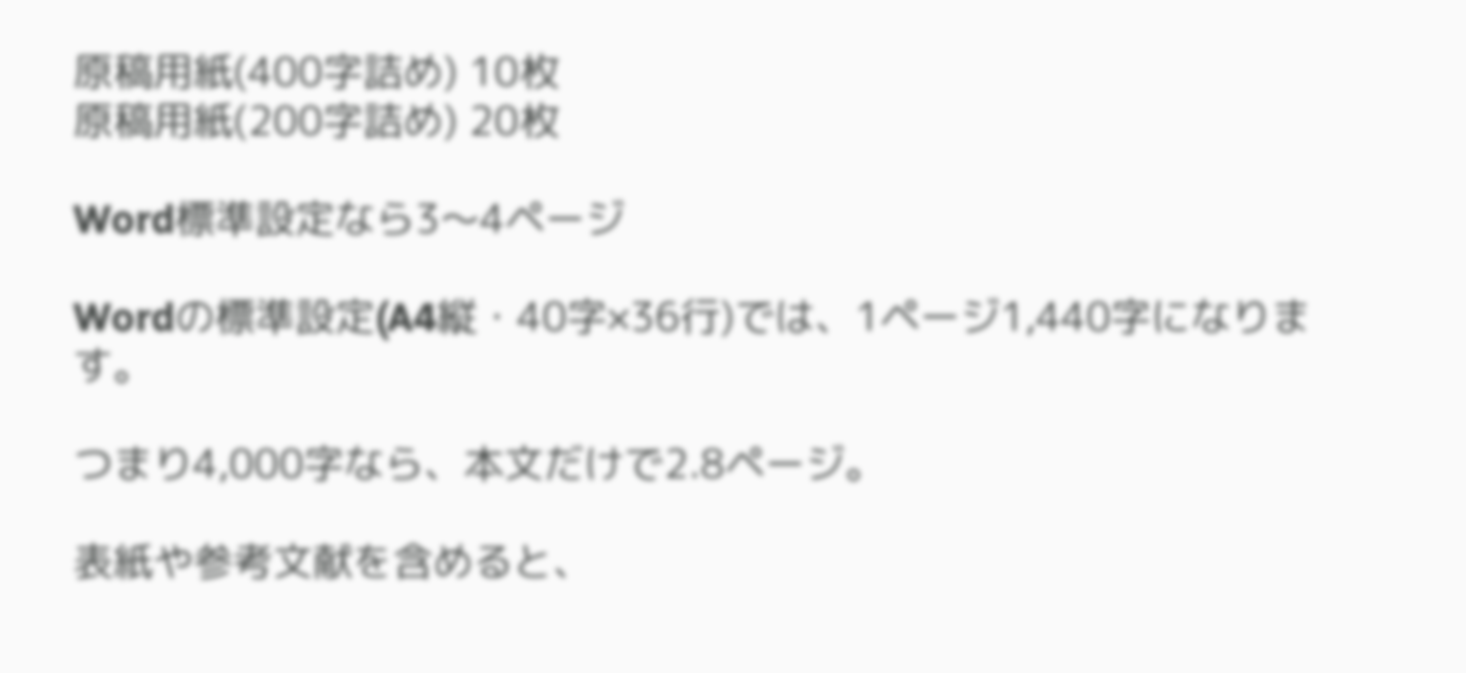原稿用紙(400字詰め) 10枚
原稿用紙(200字詰め) 20枚

Word標準設定なら3〜4ページ

Wordの標準設定(A4縦・40字×36行)では、1ページ1,440字になります。

つまり4,000字なら、本文だけで2.8ページ。

表紙や参考文献を含めると、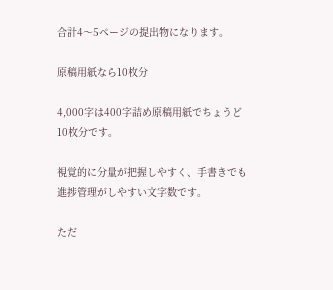合計4〜5ページの提出物になります。

原稿用紙なら10枚分

4,000字は400字詰め原稿用紙でちょうど10枚分です。

視覚的に分量が把握しやすく、手書きでも進捗管理がしやすい文字数です。

ただ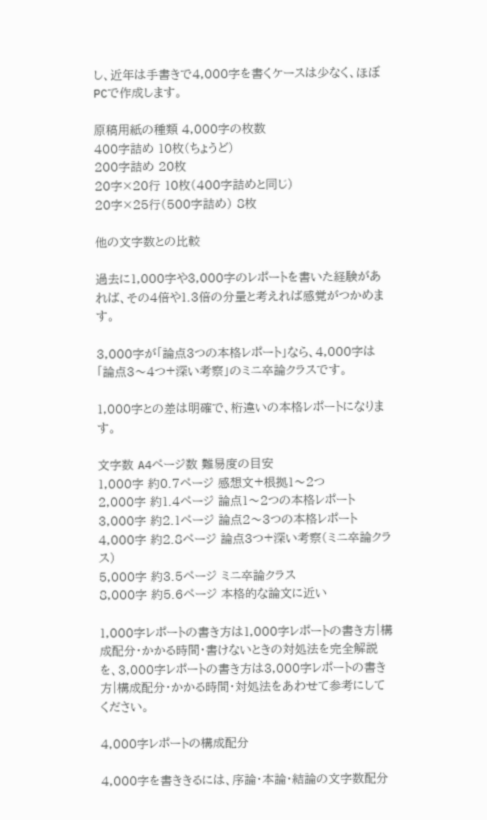し、近年は手書きで4,000字を書くケースは少なく、ほぼPCで作成します。

原稿用紙の種類 4,000字の枚数
400字詰め 10枚(ちょうど)
200字詰め 20枚
20字×20行 10枚(400字詰めと同じ)
20字×25行(500字詰め) 8枚

他の文字数との比較

過去に1,000字や3,000字のレポートを書いた経験があれば、その4倍や1.3倍の分量と考えれば感覚がつかめます。

3,000字が「論点3つの本格レポート」なら、4,000字は「論点3〜4つ+深い考察」のミニ卒論クラスです。

1,000字との差は明確で、桁違いの本格レポートになります。

文字数 A4ページ数 難易度の目安
1,000字 約0.7ページ 感想文+根拠1〜2つ
2,000字 約1.4ページ 論点1〜2つの本格レポート
3,000字 約2.1ページ 論点2〜3つの本格レポート
4,000字 約2.8ページ 論点3つ+深い考察(ミニ卒論クラス)
5,000字 約3.5ページ ミニ卒論クラス
8,000字 約5.6ページ 本格的な論文に近い

1,000字レポートの書き方は1,000字レポートの書き方|構成配分・かかる時間・書けないときの対処法を完全解説を、3,000字レポートの書き方は3,000字レポートの書き方|構成配分・かかる時間・対処法をあわせて参考にしてください。

4,000字レポートの構成配分

4,000字を書ききるには、序論・本論・結論の文字数配分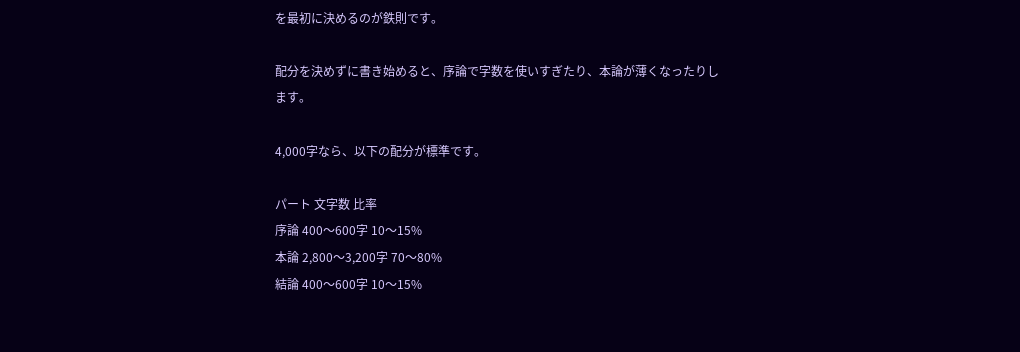を最初に決めるのが鉄則です。

配分を決めずに書き始めると、序論で字数を使いすぎたり、本論が薄くなったりします。

4,000字なら、以下の配分が標準です。

パート 文字数 比率
序論 400〜600字 10〜15%
本論 2,800〜3,200字 70〜80%
結論 400〜600字 10〜15%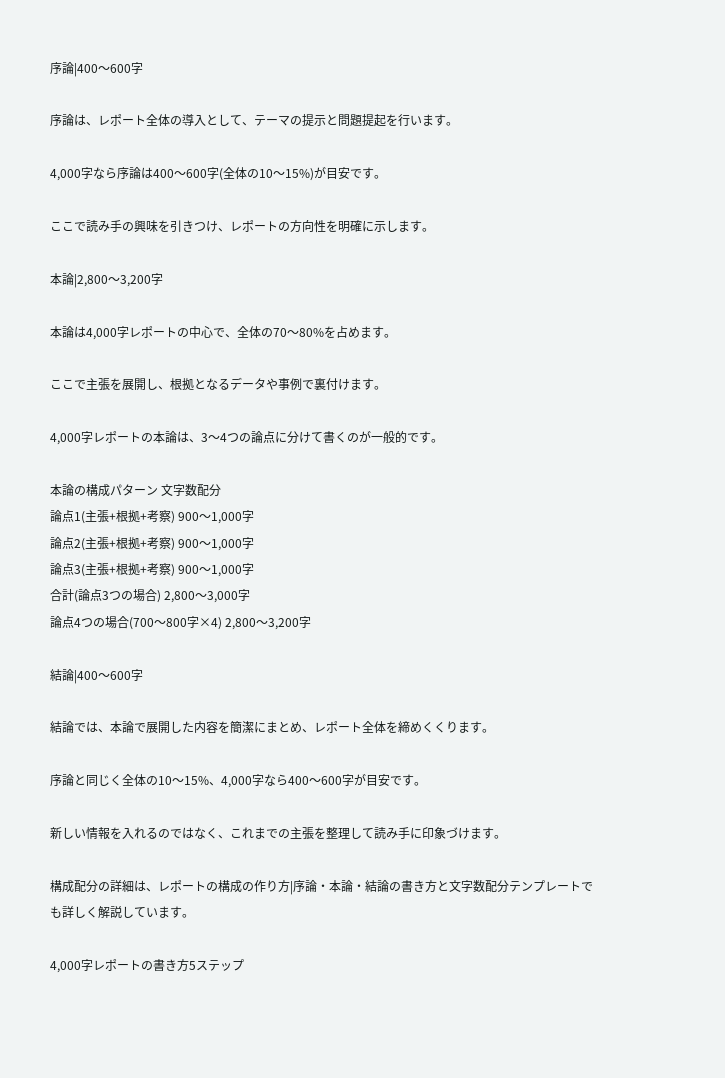序論|400〜600字

序論は、レポート全体の導入として、テーマの提示と問題提起を行います。

4,000字なら序論は400〜600字(全体の10〜15%)が目安です。

ここで読み手の興味を引きつけ、レポートの方向性を明確に示します。

本論|2,800〜3,200字

本論は4,000字レポートの中心で、全体の70〜80%を占めます。

ここで主張を展開し、根拠となるデータや事例で裏付けます。

4,000字レポートの本論は、3〜4つの論点に分けて書くのが一般的です。

本論の構成パターン 文字数配分
論点1(主張+根拠+考察) 900〜1,000字
論点2(主張+根拠+考察) 900〜1,000字
論点3(主張+根拠+考察) 900〜1,000字
合計(論点3つの場合) 2,800〜3,000字
論点4つの場合(700〜800字×4) 2,800〜3,200字

結論|400〜600字

結論では、本論で展開した内容を簡潔にまとめ、レポート全体を締めくくります。

序論と同じく全体の10〜15%、4,000字なら400〜600字が目安です。

新しい情報を入れるのではなく、これまでの主張を整理して読み手に印象づけます。

構成配分の詳細は、レポートの構成の作り方|序論・本論・結論の書き方と文字数配分テンプレートでも詳しく解説しています。

4,000字レポートの書き方5ステップ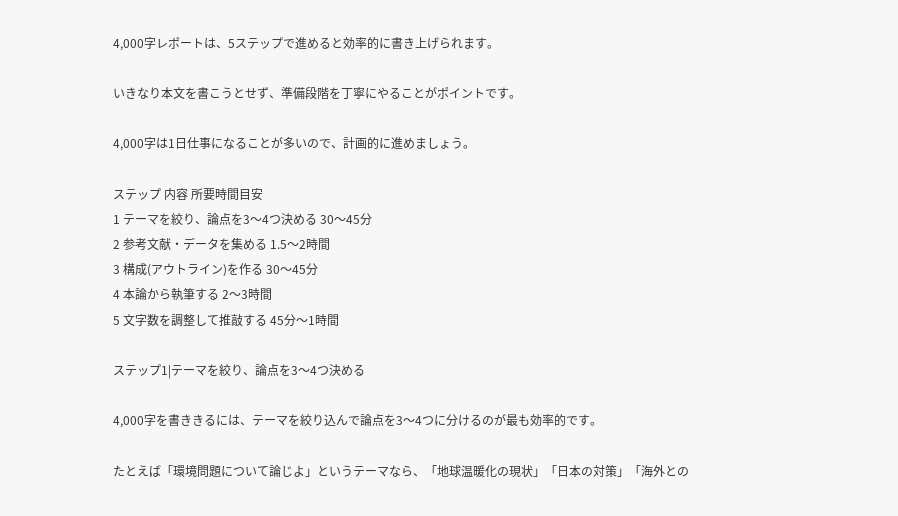4,000字レポートは、5ステップで進めると効率的に書き上げられます。

いきなり本文を書こうとせず、準備段階を丁寧にやることがポイントです。

4,000字は1日仕事になることが多いので、計画的に進めましょう。

ステップ 内容 所要時間目安
1 テーマを絞り、論点を3〜4つ決める 30〜45分
2 参考文献・データを集める 1.5〜2時間
3 構成(アウトライン)を作る 30〜45分
4 本論から執筆する 2〜3時間
5 文字数を調整して推敲する 45分〜1時間

ステップ1|テーマを絞り、論点を3〜4つ決める

4,000字を書ききるには、テーマを絞り込んで論点を3〜4つに分けるのが最も効率的です。

たとえば「環境問題について論じよ」というテーマなら、「地球温暖化の現状」「日本の対策」「海外との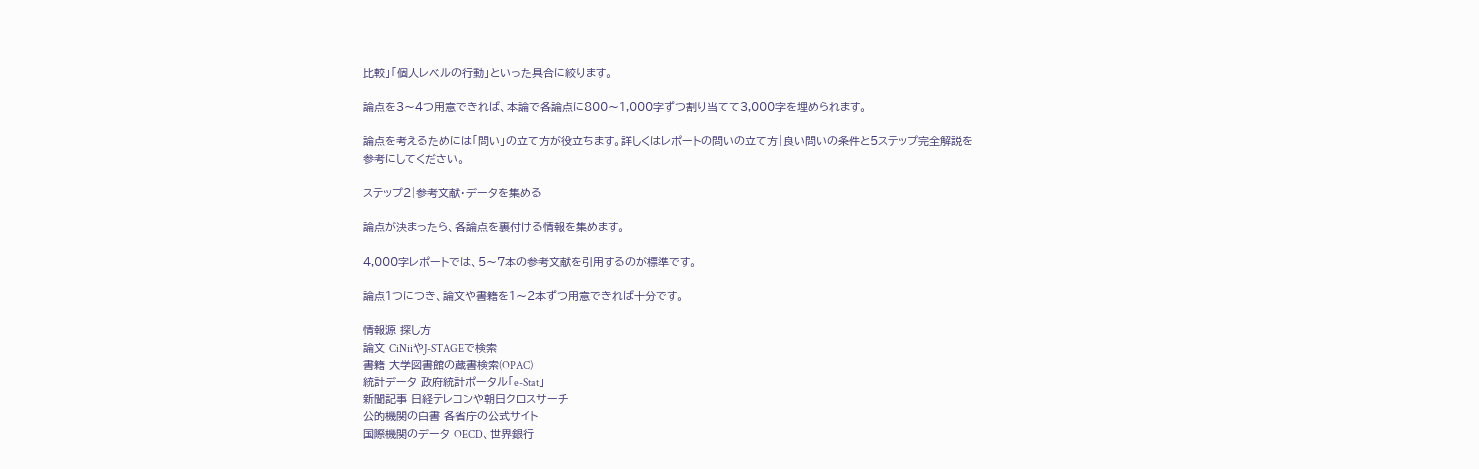比較」「個人レベルの行動」といった具合に絞ります。

論点を3〜4つ用意できれば、本論で各論点に800〜1,000字ずつ割り当てて3,000字を埋められます。

論点を考えるためには「問い」の立て方が役立ちます。詳しくはレポートの問いの立て方|良い問いの条件と5ステップ完全解説を参考にしてください。

ステップ2|参考文献・データを集める

論点が決まったら、各論点を裏付ける情報を集めます。

4,000字レポートでは、5〜7本の参考文献を引用するのが標準です。

論点1つにつき、論文や書籍を1〜2本ずつ用意できれば十分です。

情報源 探し方
論文 CiNiiやJ-STAGEで検索
書籍 大学図書館の蔵書検索(OPAC)
統計データ 政府統計ポータル「e-Stat」
新聞記事 日経テレコンや朝日クロスサーチ
公的機関の白書 各省庁の公式サイト
国際機関のデータ OECD、世界銀行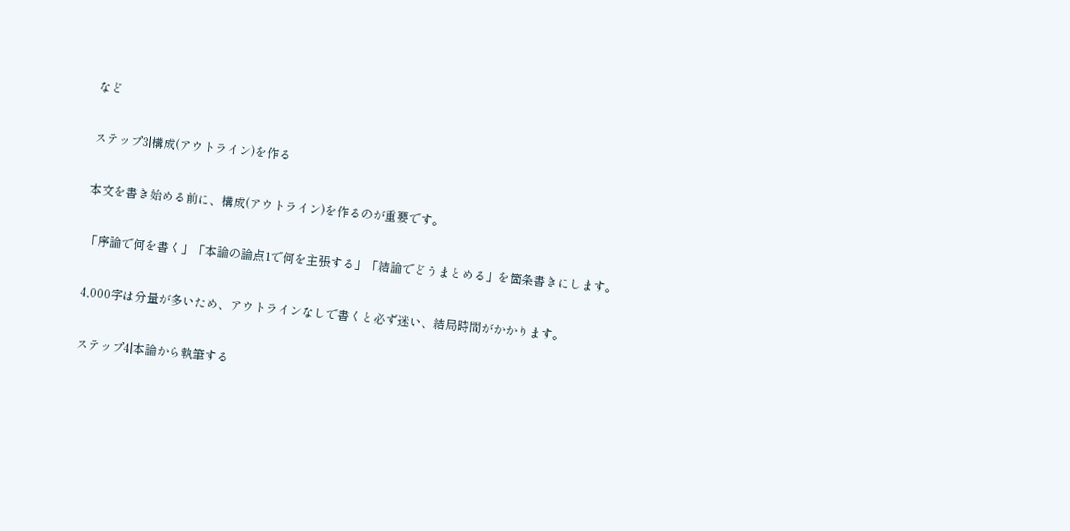など

ステップ3|構成(アウトライン)を作る

本文を書き始める前に、構成(アウトライン)を作るのが重要です。

「序論で何を書く」「本論の論点1で何を主張する」「結論でどうまとめる」を箇条書きにします。

4,000字は分量が多いため、アウトラインなしで書くと必ず迷い、結局時間がかかります。

ステップ4|本論から執筆する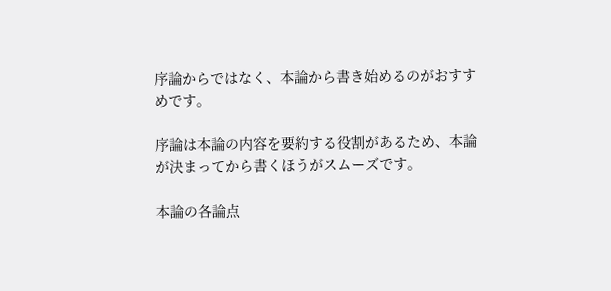序論からではなく、本論から書き始めるのがおすすめです。

序論は本論の内容を要約する役割があるため、本論が決まってから書くほうがスムーズです。

本論の各論点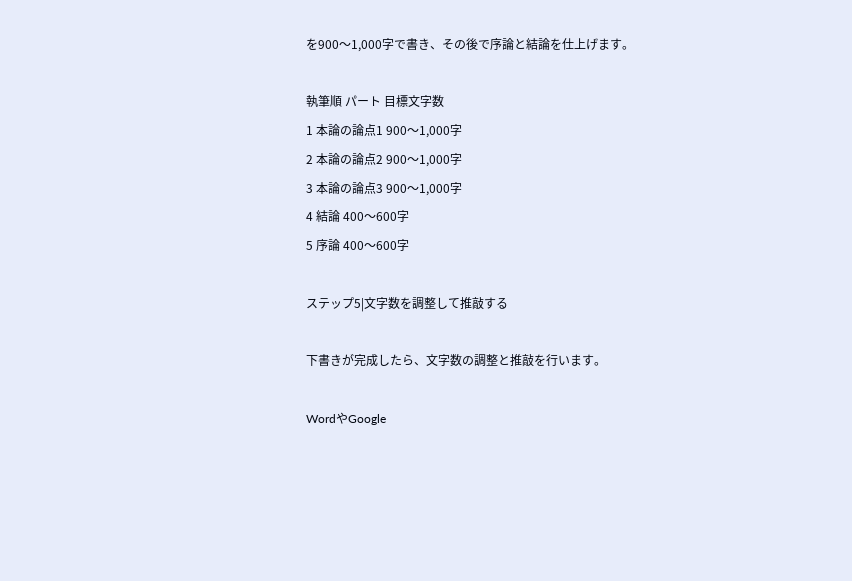を900〜1,000字で書き、その後で序論と結論を仕上げます。

執筆順 パート 目標文字数
1 本論の論点1 900〜1,000字
2 本論の論点2 900〜1,000字
3 本論の論点3 900〜1,000字
4 結論 400〜600字
5 序論 400〜600字

ステップ5|文字数を調整して推敲する

下書きが完成したら、文字数の調整と推敲を行います。

WordやGoogle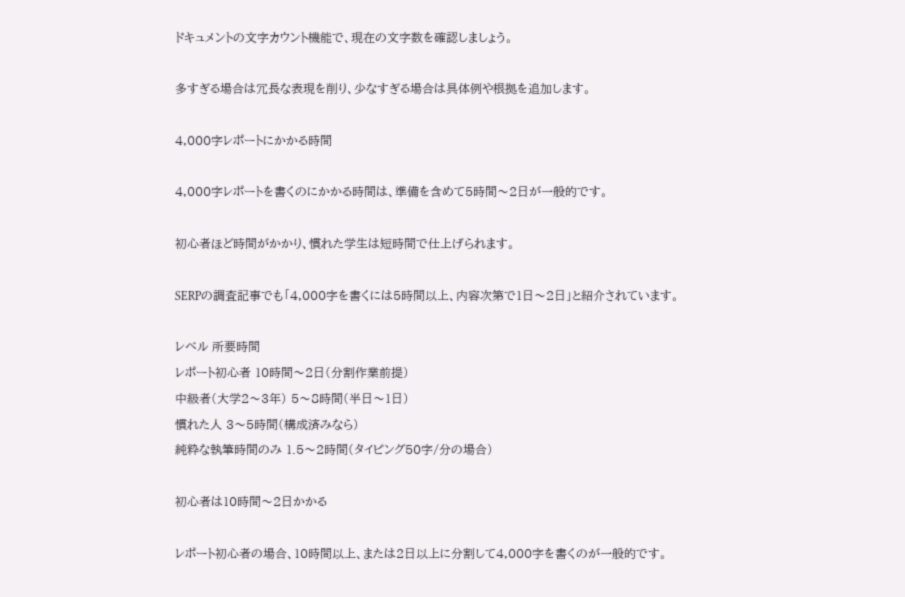ドキュメントの文字カウント機能で、現在の文字数を確認しましょう。

多すぎる場合は冗長な表現を削り、少なすぎる場合は具体例や根拠を追加します。

4,000字レポートにかかる時間

4,000字レポートを書くのにかかる時間は、準備を含めて5時間〜2日が一般的です。

初心者ほど時間がかかり、慣れた学生は短時間で仕上げられます。

SERPの調査記事でも「4,000字を書くには5時間以上、内容次第で1日〜2日」と紹介されています。

レベル 所要時間
レポート初心者 10時間〜2日(分割作業前提)
中級者(大学2〜3年) 5〜8時間(半日〜1日)
慣れた人 3〜5時間(構成済みなら)
純粋な執筆時間のみ 1.5〜2時間(タイピング50字/分の場合)

初心者は10時間〜2日かかる

レポート初心者の場合、10時間以上、または2日以上に分割して4,000字を書くのが一般的です。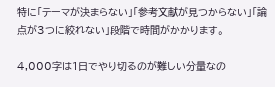特に「テーマが決まらない」「参考文献が見つからない」「論点が3つに絞れない」段階で時間がかかります。

4,000字は1日でやり切るのが難しい分量なの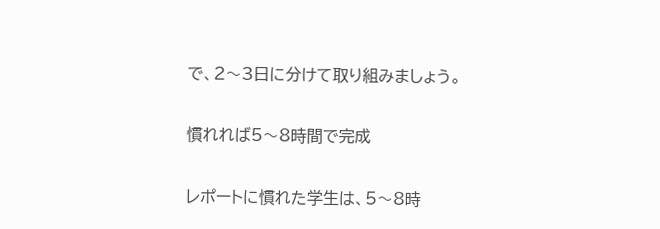で、2〜3日に分けて取り組みましょう。

慣れれば5〜8時間で完成

レポートに慣れた学生は、5〜8時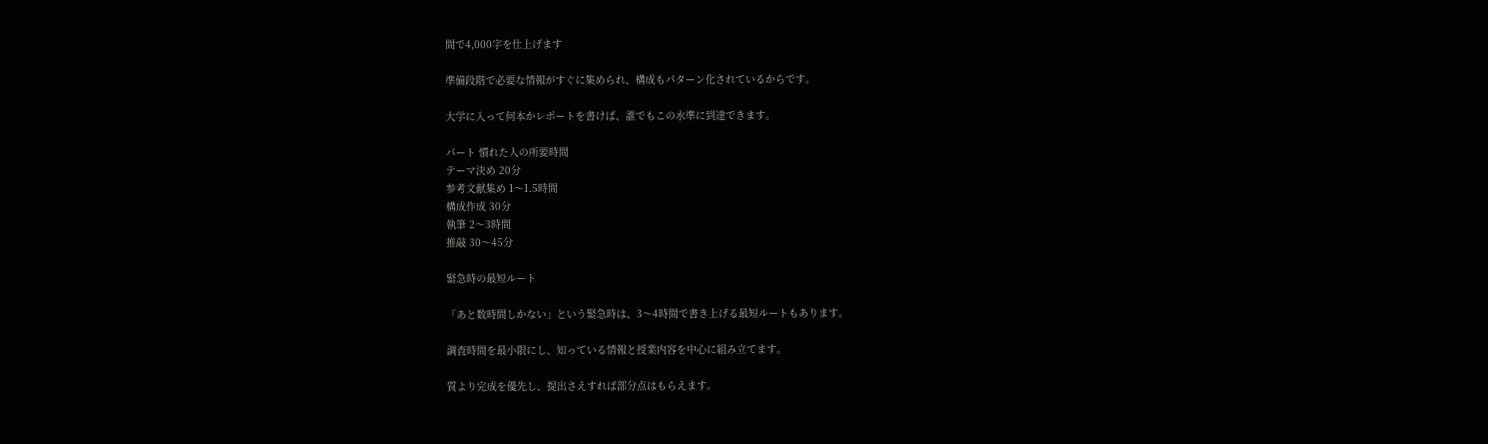間で4,000字を仕上げます

準備段階で必要な情報がすぐに集められ、構成もパターン化されているからです。

大学に入って何本かレポートを書けば、誰でもこの水準に到達できます。

パート 慣れた人の所要時間
テーマ決め 20分
参考文献集め 1〜1.5時間
構成作成 30分
執筆 2〜3時間
推敲 30〜45分

緊急時の最短ルート

「あと数時間しかない」という緊急時は、3〜4時間で書き上げる最短ルートもあります。

調査時間を最小限にし、知っている情報と授業内容を中心に組み立てます。

質より完成を優先し、提出さえすれば部分点はもらえます。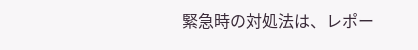緊急時の対処法は、レポー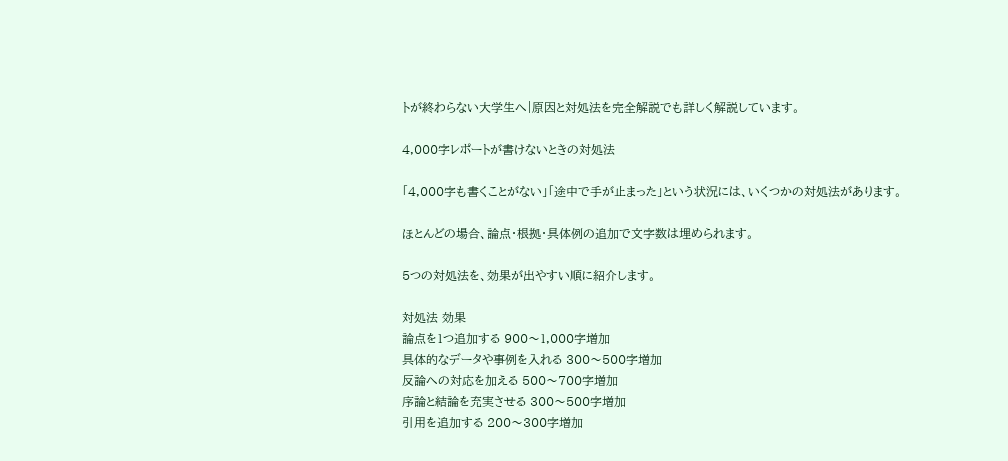トが終わらない大学生へ|原因と対処法を完全解説でも詳しく解説しています。

4,000字レポートが書けないときの対処法

「4,000字も書くことがない」「途中で手が止まった」という状況には、いくつかの対処法があります。

ほとんどの場合、論点・根拠・具体例の追加で文字数は埋められます。

5つの対処法を、効果が出やすい順に紹介します。

対処法 効果
論点を1つ追加する 900〜1,000字増加
具体的なデータや事例を入れる 300〜500字増加
反論への対応を加える 500〜700字増加
序論と結論を充実させる 300〜500字増加
引用を追加する 200〜300字増加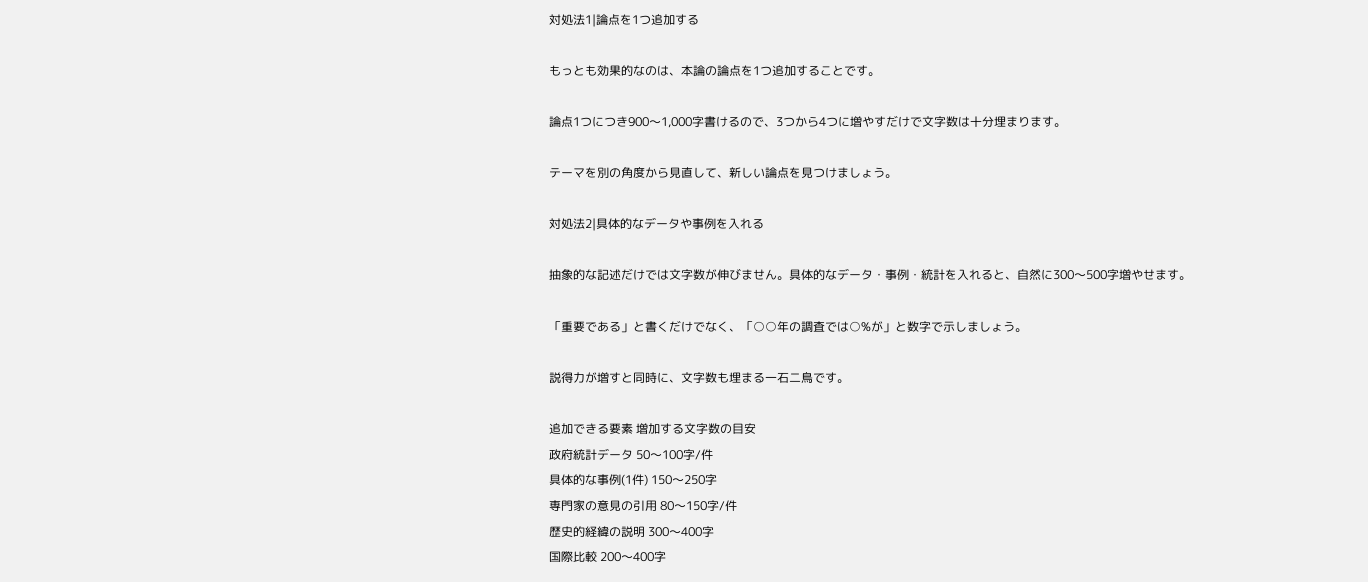対処法1|論点を1つ追加する

もっとも効果的なのは、本論の論点を1つ追加することです。

論点1つにつき900〜1,000字書けるので、3つから4つに増やすだけで文字数は十分埋まります。

テーマを別の角度から見直して、新しい論点を見つけましょう。

対処法2|具体的なデータや事例を入れる

抽象的な記述だけでは文字数が伸びません。具体的なデータ・事例・統計を入れると、自然に300〜500字増やせます。

「重要である」と書くだけでなく、「○○年の調査では○%が」と数字で示しましょう。

説得力が増すと同時に、文字数も埋まる一石二鳥です。

追加できる要素 増加する文字数の目安
政府統計データ 50〜100字/件
具体的な事例(1件) 150〜250字
専門家の意見の引用 80〜150字/件
歴史的経緯の説明 300〜400字
国際比較 200〜400字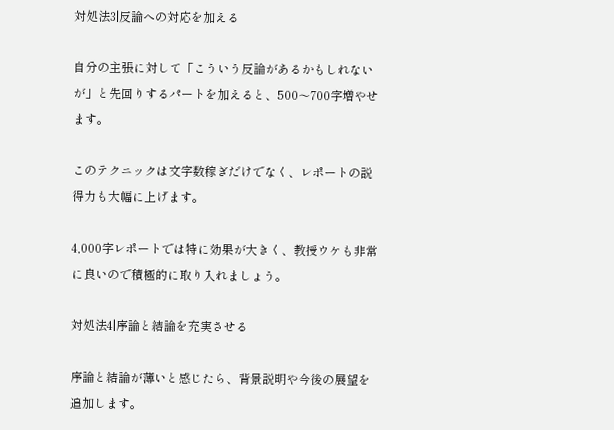対処法3|反論への対応を加える

自分の主張に対して「こういう反論があるかもしれないが」と先回りするパートを加えると、500〜700字増やせます。

このテクニックは文字数稼ぎだけでなく、レポートの説得力も大幅に上げます。

4,000字レポートでは特に効果が大きく、教授ウケも非常に良いので積極的に取り入れましょう。

対処法4|序論と結論を充実させる

序論と結論が薄いと感じたら、背景説明や今後の展望を追加します。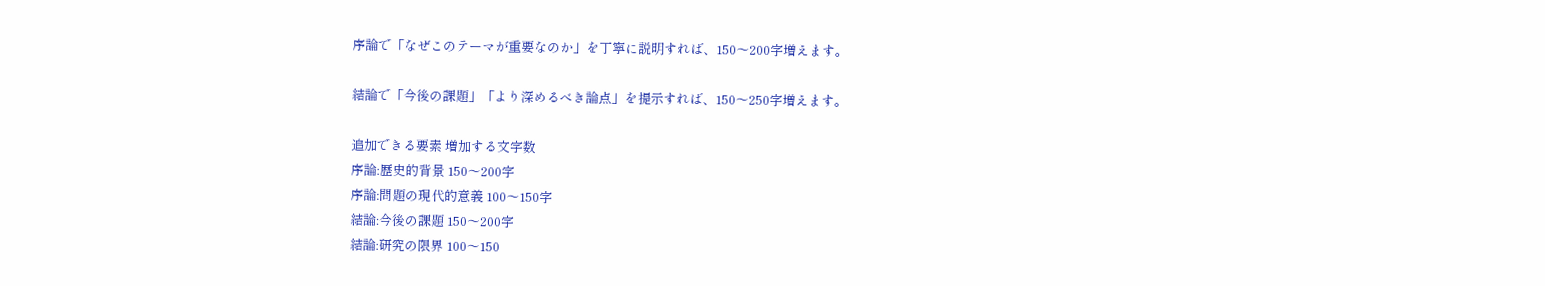序論で「なぜこのテーマが重要なのか」を丁寧に説明すれば、150〜200字増えます。

結論で「今後の課題」「より深めるべき論点」を提示すれば、150〜250字増えます。

追加できる要素 増加する文字数
序論:歴史的背景 150〜200字
序論:問題の現代的意義 100〜150字
結論:今後の課題 150〜200字
結論:研究の限界 100〜150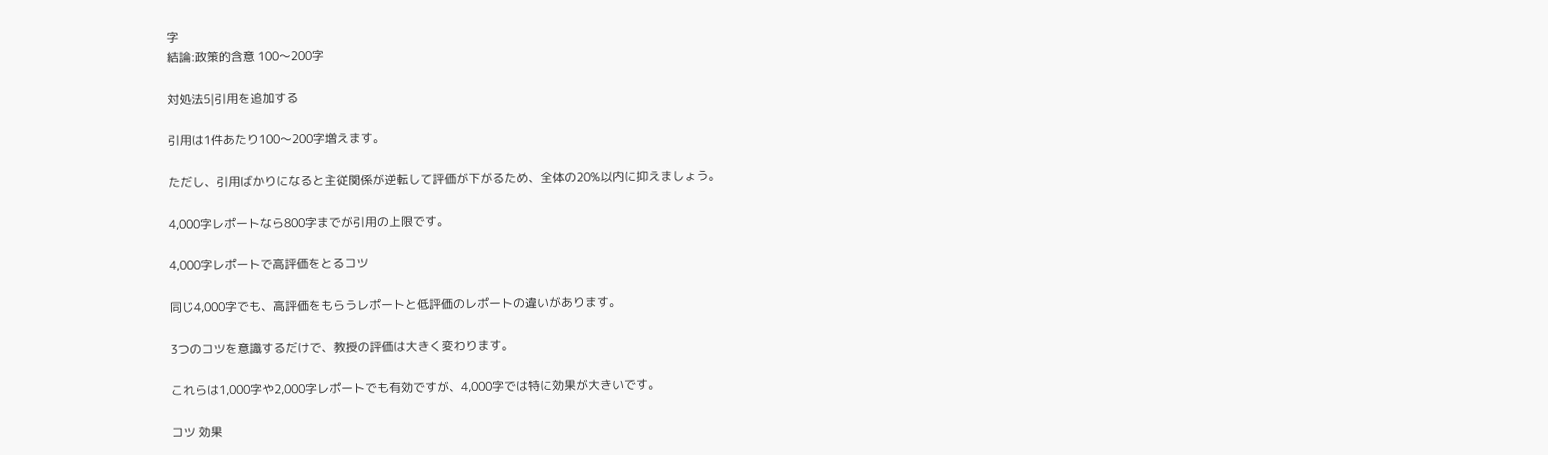字
結論:政策的含意 100〜200字

対処法5|引用を追加する

引用は1件あたり100〜200字増えます。

ただし、引用ばかりになると主従関係が逆転して評価が下がるため、全体の20%以内に抑えましょう。

4,000字レポートなら800字までが引用の上限です。

4,000字レポートで高評価をとるコツ

同じ4,000字でも、高評価をもらうレポートと低評価のレポートの違いがあります。

3つのコツを意識するだけで、教授の評価は大きく変わります。

これらは1,000字や2,000字レポートでも有効ですが、4,000字では特に効果が大きいです。

コツ 効果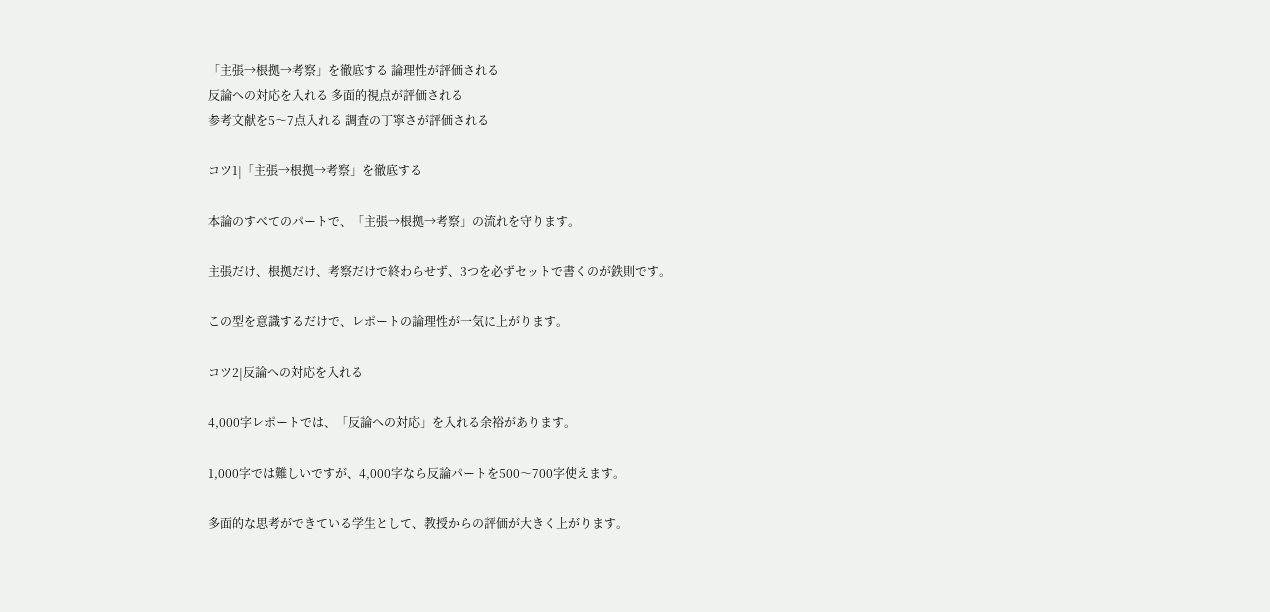「主張→根拠→考察」を徹底する 論理性が評価される
反論への対応を入れる 多面的視点が評価される
参考文献を5〜7点入れる 調査の丁寧さが評価される

コツ1|「主張→根拠→考察」を徹底する

本論のすべてのパートで、「主張→根拠→考察」の流れを守ります。

主張だけ、根拠だけ、考察だけで終わらせず、3つを必ずセットで書くのが鉄則です。

この型を意識するだけで、レポートの論理性が一気に上がります。

コツ2|反論への対応を入れる

4,000字レポートでは、「反論への対応」を入れる余裕があります。

1,000字では難しいですが、4,000字なら反論パートを500〜700字使えます。

多面的な思考ができている学生として、教授からの評価が大きく上がります。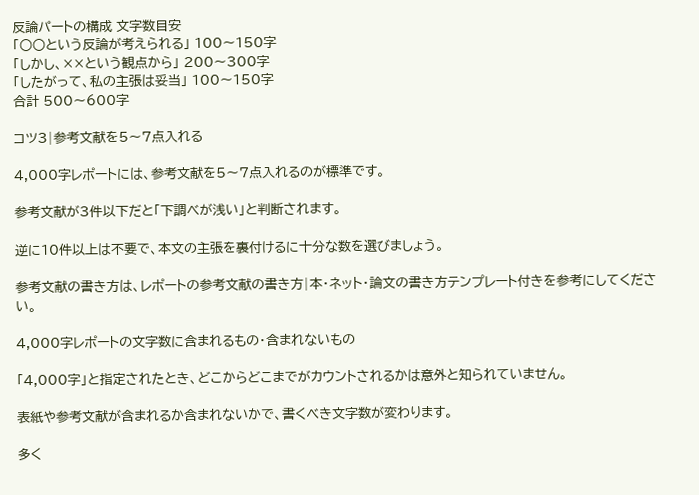反論パートの構成 文字数目安
「○○という反論が考えられる」 100〜150字
「しかし、××という観点から」 200〜300字
「したがって、私の主張は妥当」 100〜150字
合計 500〜600字

コツ3|参考文献を5〜7点入れる

4,000字レポートには、参考文献を5〜7点入れるのが標準です。

参考文献が3件以下だと「下調べが浅い」と判断されます。

逆に10件以上は不要で、本文の主張を裏付けるに十分な数を選びましょう。

参考文献の書き方は、レポートの参考文献の書き方|本・ネット・論文の書き方テンプレート付きを参考にしてください。

4,000字レポートの文字数に含まれるもの・含まれないもの

「4,000字」と指定されたとき、どこからどこまでがカウントされるかは意外と知られていません。

表紙や参考文献が含まれるか含まれないかで、書くべき文字数が変わります。

多く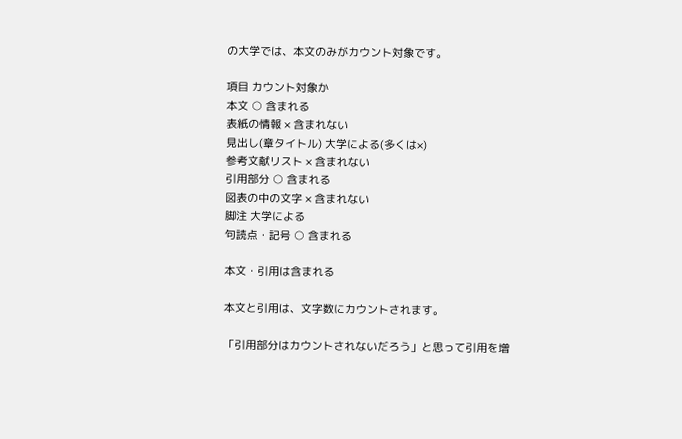の大学では、本文のみがカウント対象です。

項目 カウント対象か
本文 ○ 含まれる
表紙の情報 × 含まれない
見出し(章タイトル) 大学による(多くは×)
参考文献リスト × 含まれない
引用部分 ○ 含まれる
図表の中の文字 × 含まれない
脚注 大学による
句読点・記号 ○ 含まれる

本文・引用は含まれる

本文と引用は、文字数にカウントされます。

「引用部分はカウントされないだろう」と思って引用を増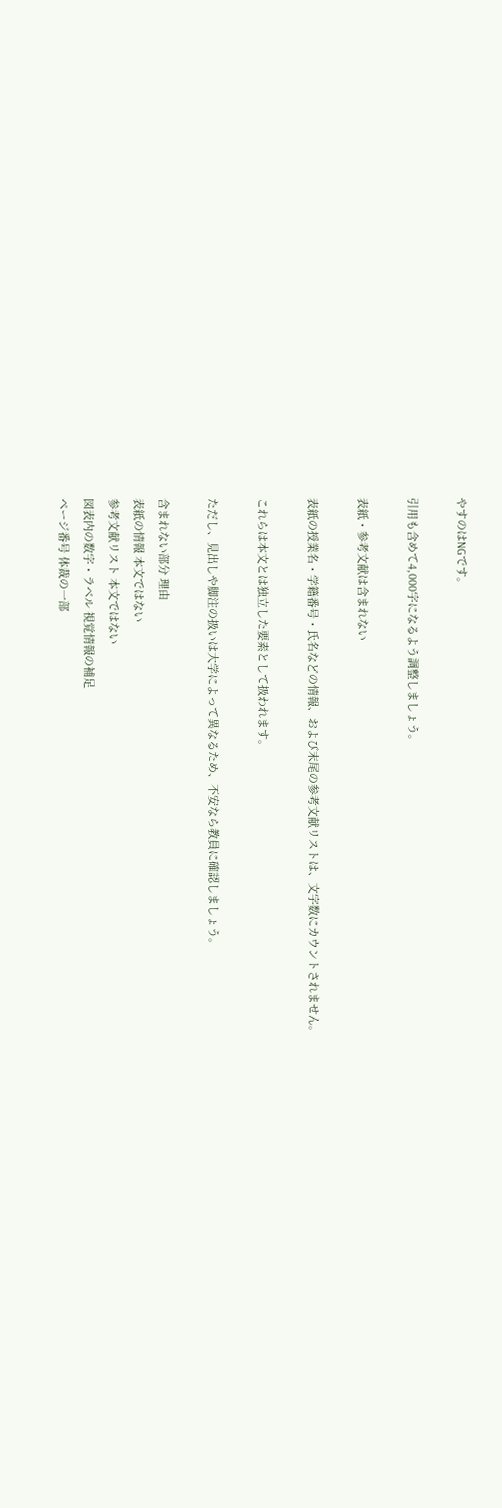やすのはNGです。

引用も含めて4,000字になるよう調整しましょう。

表紙・参考文献は含まれない

表紙の授業名・学籍番号・氏名などの情報、および末尾の参考文献リストは、文字数にカウントされません。

これらは本文とは独立した要素として扱われます。

ただし、見出しや脚注の扱いは大学によって異なるため、不安なら教員に確認しましょう。

含まれない部分 理由
表紙の情報 本文ではない
参考文献リスト 本文ではない
図表内の数字・ラベル 視覚情報の補足
ページ番号 体裁の一部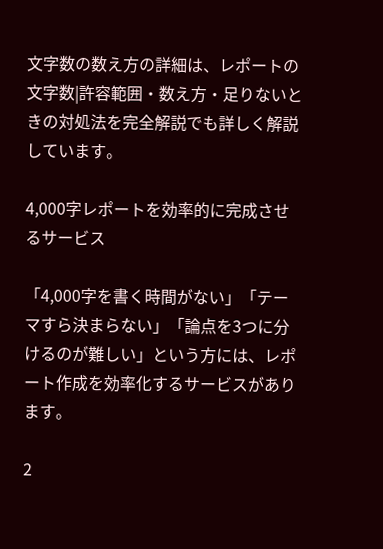文字数の数え方の詳細は、レポートの文字数|許容範囲・数え方・足りないときの対処法を完全解説でも詳しく解説しています。

4,000字レポートを効率的に完成させるサービス

「4,000字を書く時間がない」「テーマすら決まらない」「論点を3つに分けるのが難しい」という方には、レポート作成を効率化するサービスがあります。

2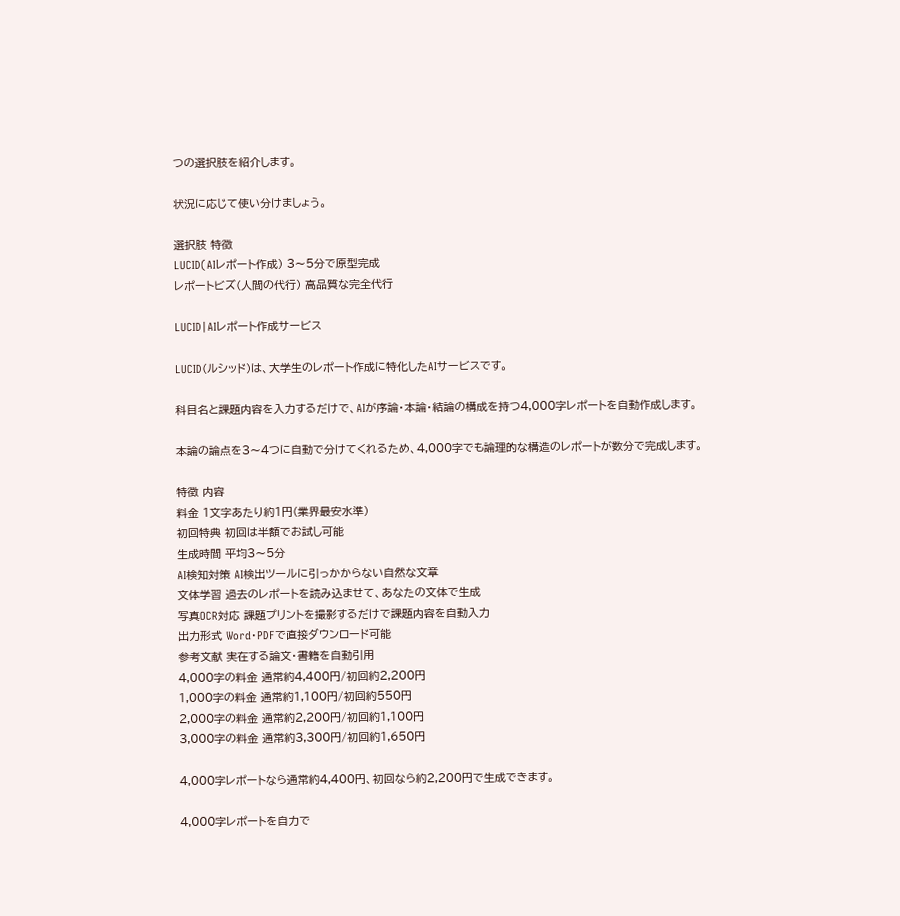つの選択肢を紹介します。

状況に応じて使い分けましょう。

選択肢 特徴
LUCID(AIレポート作成) 3〜5分で原型完成
レポートビズ(人間の代行) 高品質な完全代行

LUCID|AIレポート作成サービス

LUCID(ルシッド)は、大学生のレポート作成に特化したAIサービスです。

科目名と課題内容を入力するだけで、AIが序論・本論・結論の構成を持つ4,000字レポートを自動作成します。

本論の論点を3〜4つに自動で分けてくれるため、4,000字でも論理的な構造のレポートが数分で完成します。

特徴 内容
料金 1文字あたり約1円(業界最安水準)
初回特典 初回は半額でお試し可能
生成時間 平均3〜5分
AI検知対策 AI検出ツールに引っかからない自然な文章
文体学習 過去のレポートを読み込ませて、あなたの文体で生成
写真OCR対応 課題プリントを撮影するだけで課題内容を自動入力
出力形式 Word・PDFで直接ダウンロード可能
参考文献 実在する論文・書籍を自動引用
4,000字の料金 通常約4,400円/初回約2,200円
1,000字の料金 通常約1,100円/初回約550円
2,000字の料金 通常約2,200円/初回約1,100円
3,000字の料金 通常約3,300円/初回約1,650円

4,000字レポートなら通常約4,400円、初回なら約2,200円で生成できます。

4,000字レポートを自力で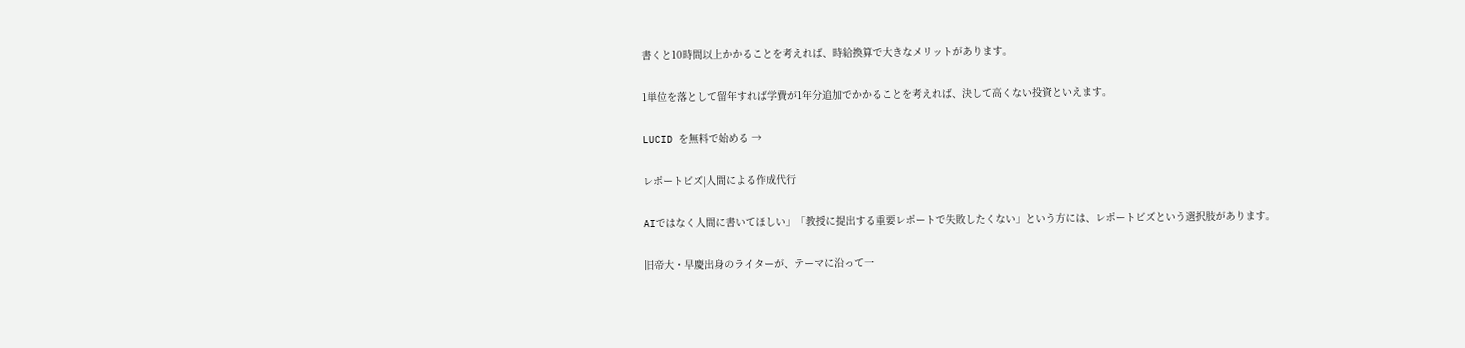書くと10時間以上かかることを考えれば、時給換算で大きなメリットがあります。

1単位を落として留年すれば学費が1年分追加でかかることを考えれば、決して高くない投資といえます。

LUCID を無料で始める →

レポートビズ|人間による作成代行

AIではなく人間に書いてほしい」「教授に提出する重要レポートで失敗したくない」という方には、レポートビズという選択肢があります。

旧帝大・早慶出身のライターが、テーマに沿って一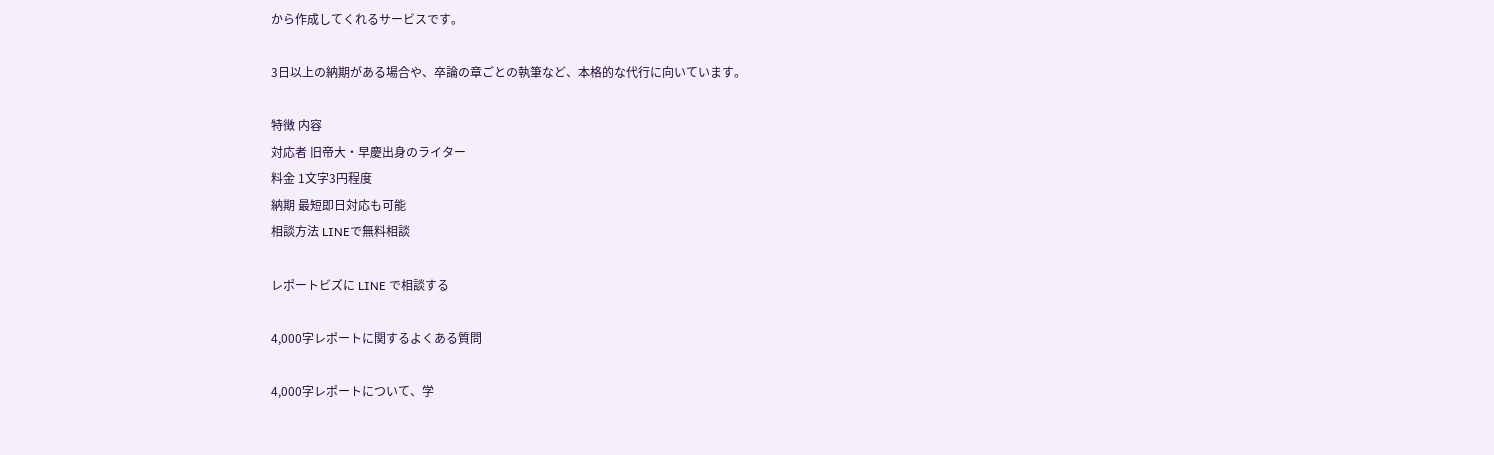から作成してくれるサービスです。

3日以上の納期がある場合や、卒論の章ごとの執筆など、本格的な代行に向いています。

特徴 内容
対応者 旧帝大・早慶出身のライター
料金 1文字3円程度
納期 最短即日対応も可能
相談方法 LINEで無料相談

レポートビズに LINE で相談する

4,000字レポートに関するよくある質問

4,000字レポートについて、学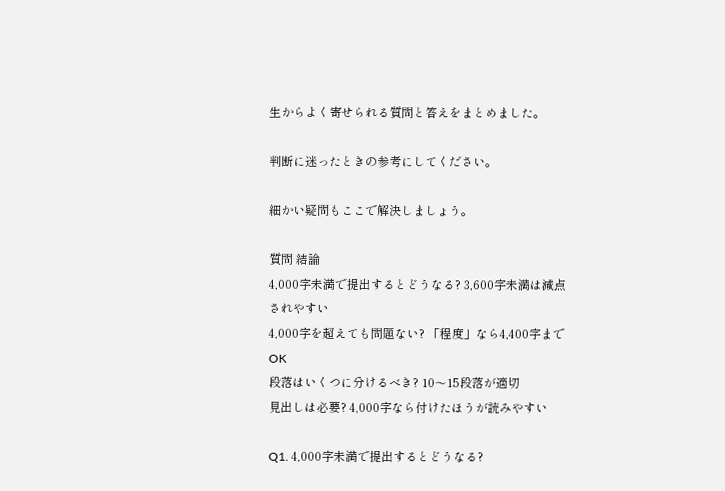生からよく寄せられる質問と答えをまとめました。

判断に迷ったときの参考にしてください。

細かい疑問もここで解決しましょう。

質問 結論
4,000字未満で提出するとどうなる? 3,600字未満は減点されやすい
4,000字を超えても問題ない? 「程度」なら4,400字までOK
段落はいくつに分けるべき? 10〜15段落が適切
見出しは必要? 4,000字なら付けたほうが読みやすい

Q1. 4,000字未満で提出するとどうなる?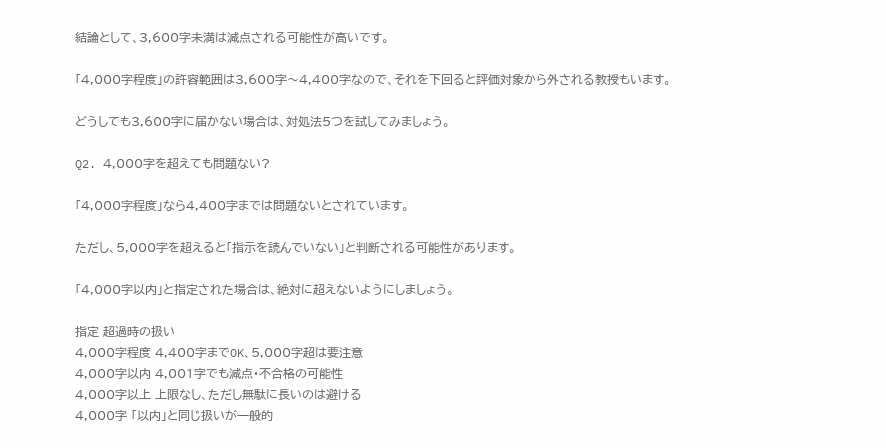結論として、3,600字未満は減点される可能性が高いです。

「4,000字程度」の許容範囲は3,600字〜4,400字なので、それを下回ると評価対象から外される教授もいます。

どうしても3,600字に届かない場合は、対処法5つを試してみましょう。

Q2. 4,000字を超えても問題ない?

「4,000字程度」なら4,400字までは問題ないとされています。

ただし、5,000字を超えると「指示を読んでいない」と判断される可能性があります。

「4,000字以内」と指定された場合は、絶対に超えないようにしましょう。

指定 超過時の扱い
4,000字程度 4,400字までOK、5,000字超は要注意
4,000字以内 4,001字でも減点・不合格の可能性
4,000字以上 上限なし、ただし無駄に長いのは避ける
4,000字 「以内」と同じ扱いが一般的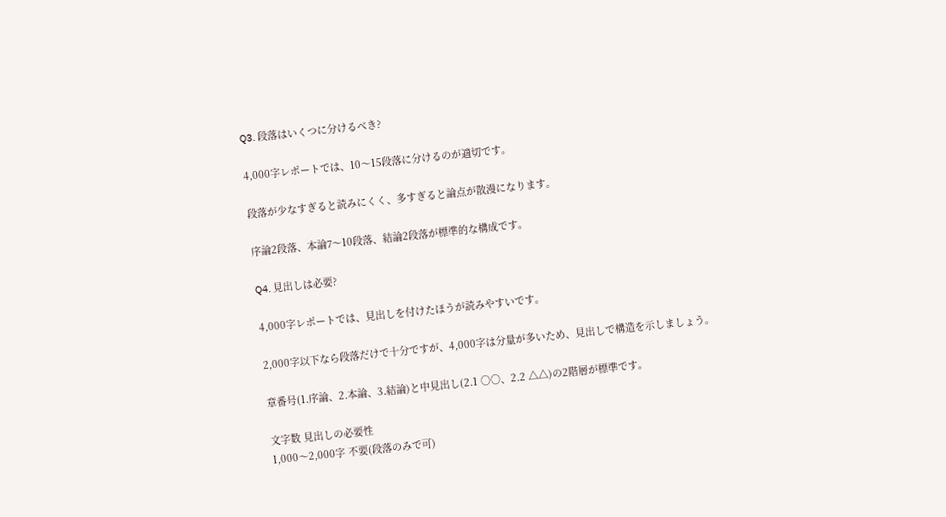Q3. 段落はいくつに分けるべき?

4,000字レポートでは、10〜15段落に分けるのが適切です。

段落が少なすぎると読みにくく、多すぎると論点が散漫になります。

序論2段落、本論7〜10段落、結論2段落が標準的な構成です。

Q4. 見出しは必要?

4,000字レポートでは、見出しを付けたほうが読みやすいです。

2,000字以下なら段落だけで十分ですが、4,000字は分量が多いため、見出しで構造を示しましょう。

章番号(1.序論、2.本論、3.結論)と中見出し(2.1 ○○、2.2 △△)の2階層が標準です。

文字数 見出しの必要性
1,000〜2,000字 不要(段落のみで可)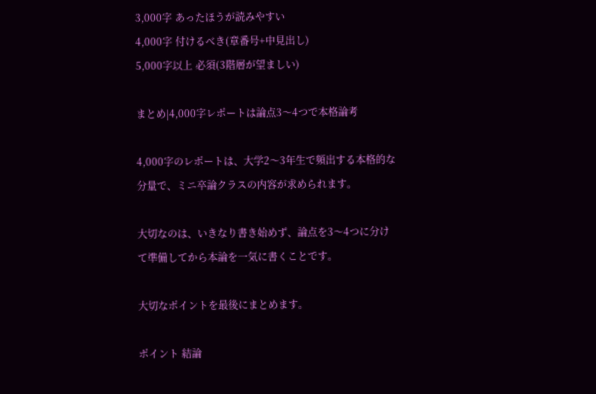3,000字 あったほうが読みやすい
4,000字 付けるべき(章番号+中見出し)
5,000字以上 必須(3階層が望ましい)

まとめ|4,000字レポートは論点3〜4つで本格論考

4,000字のレポートは、大学2〜3年生で頻出する本格的な分量で、ミニ卒論クラスの内容が求められます。

大切なのは、いきなり書き始めず、論点を3〜4つに分けて準備してから本論を一気に書くことです。

大切なポイントを最後にまとめます。

ポイント 結論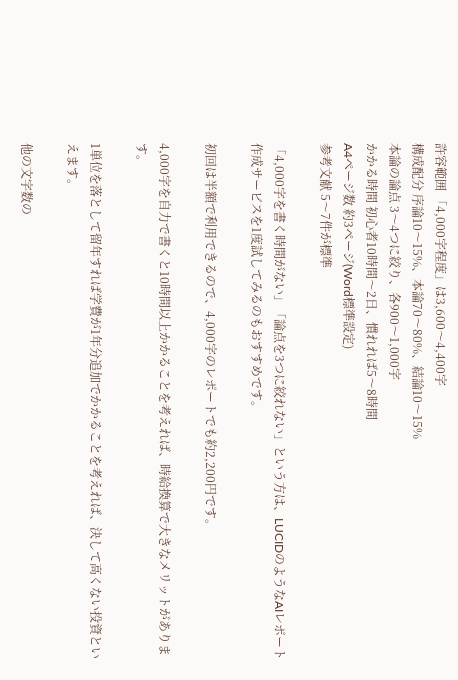許容範囲 「4,000字程度」は3,600〜4,400字
構成配分 序論10〜15%、本論70〜80%、結論10〜15%
本論の論点 3〜4つに絞り、各900〜1,000字
かかる時間 初心者10時間〜2日、慣れれば5〜8時間
A4ページ数 約3ページ(Word標準設定)
参考文献 5〜7件が標準

「4,000字を書く時間がない」「論点を3つに絞れない」という方は、LUCIDのようなAIレポート作成サービスを1度試してみるのもおすすめです。

初回は半額で利用できるので、4,000字のレポートでも約2,200円です。

4,000字を自力で書くと10時間以上かかることを考えれば、時給換算で大きなメリットがあります。

1単位を落として留年すれば学費が1年分追加でかかることを考えれば、決して高くない投資といえます。

他の文字数の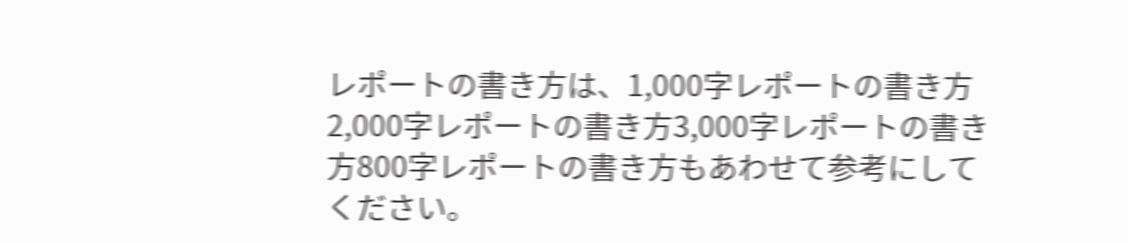レポートの書き方は、1,000字レポートの書き方2,000字レポートの書き方3,000字レポートの書き方800字レポートの書き方もあわせて参考にしてください。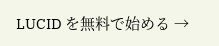LUCID を無料で始める →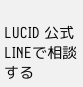LUCID 公式LINEで相談する